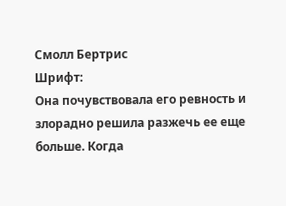Смолл Бертрис
Шрифт:
Она почувствовала его ревность и злорадно решила разжечь ее еще больше. Когда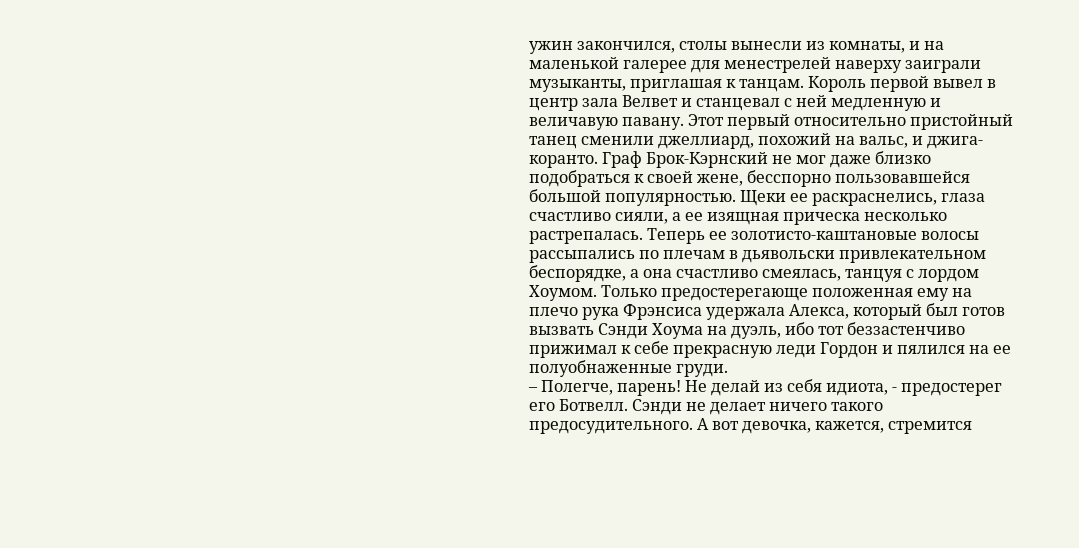ужин закончился, столы вынесли из комнаты, и на маленькой галерее для менестрелей наверху заиграли музыканты, приглашая к танцам. Король первой вывел в центр зала Велвет и станцевал с ней медленную и величавую павану. Этот первый относительно пристойный танец сменили джеллиард, похожий на вальс, и джига-коранто. Граф Брок-Кэрнский не мог даже близко подобраться к своей жене, бесспорно пользовавшейся большой популярностью. Щеки ее раскраснелись, глаза счастливо сияли, а ее изящная прическа несколько растрепалась. Теперь ее золотисто-каштановые волосы рассыпались по плечам в дьявольски привлекательном беспорядке, а она счастливо смеялась, танцуя с лордом Хоумом. Только предостерегающе положенная ему на плечо рука Фрэнсиса удержала Алекса, который был готов вызвать Сэнди Хоума на дуэль, ибо тот беззастенчиво прижимал к себе прекрасную леди Гордон и пялился на ее полуобнаженные груди.
– Полегче, парень! Не делай из себя идиота, - предостерег его Ботвелл. Сэнди не делает ничего такого предосудительного. А вот девочка, кажется, стремится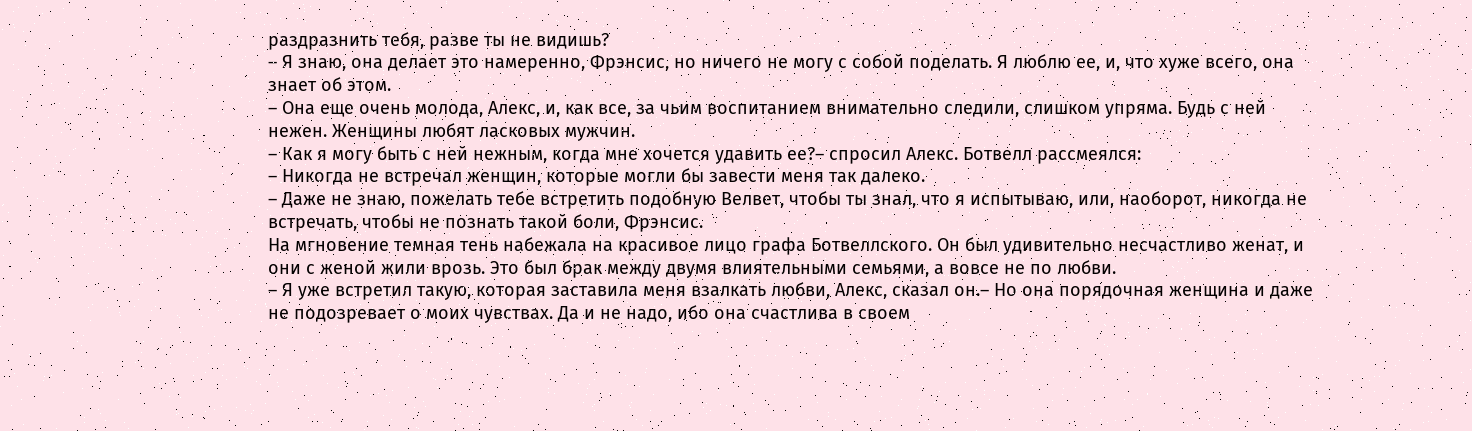раздразнить тебя, разве ты не видишь?
– Я знаю, она делает это намеренно, Фрэнсис, но ничего не могу с собой поделать. Я люблю ее, и, что хуже всего, она знает об этом.
– Она еще очень молода, Алекс, и, как все, за чьим воспитанием внимательно следили, слишком упряма. Будь с ней нежен. Женщины любят ласковых мужчин.
– Как я могу быть с ней нежным, когда мне хочется удавить ее?– спросил Алекс. Ботвелл рассмеялся:
– Никогда не встречал женщин, которые могли бы завести меня так далеко.
– Даже не знаю, пожелать тебе встретить подобную Велвет, чтобы ты знал, что я испытываю, или, наоборот, никогда не встречать, чтобы не познать такой боли, Фрэнсис.
На мгновение темная тень набежала на красивое лицо графа Ботвеллского. Он был удивительно несчастливо женат, и они с женой жили врозь. Это был брак между двумя влиятельными семьями, а вовсе не по любви.
– Я уже встретил такую, которая заставила меня взалкать любви, Алекс, сказал он.– Но она порядочная женщина и даже не подозревает о моих чувствах. Да и не надо, ибо она счастлива в своем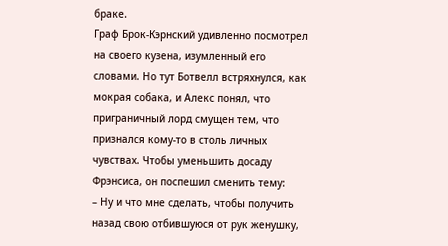браке.
Граф Брок-Кэрнский удивленно посмотрел на своего кузена, изумленный его словами. Но тут Ботвелл встряхнулся, как мокрая собака, и Алекс понял, что приграничный лорд смущен тем, что признался кому-то в столь личных чувствах. Чтобы уменьшить досаду Фрэнсиса, он поспешил сменить тему:
– Ну и что мне сделать, чтобы получить назад свою отбившуюся от рук женушку,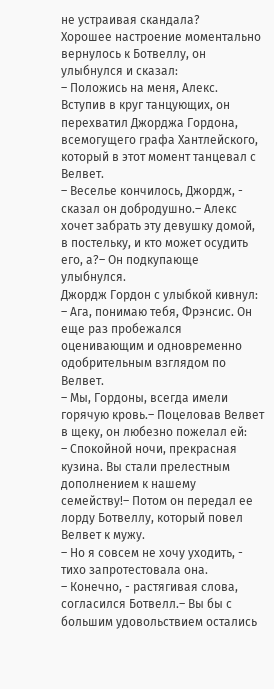не устраивая скандала?
Хорошее настроение моментально вернулось к Ботвеллу, он улыбнулся и сказал:
– Положись на меня, Алекс.
Вступив в круг танцующих, он перехватил Джорджа Гордона, всемогущего графа Хантлейского, который в этот момент танцевал с Велвет.
– Веселье кончилось, Джордж, - сказал он добродушно.– Алекс хочет забрать эту девушку домой, в постельку, и кто может осудить его, а?– Он подкупающе улыбнулся.
Джордж Гордон с улыбкой кивнул:
– Ага, понимаю тебя, Фрэнсис. Он еще раз пробежался оценивающим и одновременно одобрительным взглядом по Велвет.
– Мы, Гордоны, всегда имели горячую кровь.– Поцеловав Велвет в щеку, он любезно пожелал ей:
– Спокойной ночи, прекрасная кузина. Вы стали прелестным дополнением к нашему семейству!– Потом он передал ее лорду Ботвеллу, который повел Велвет к мужу.
– Но я совсем не хочу уходить, - тихо запротестовала она.
– Конечно, - растягивая слова, согласился Ботвелл.– Вы бы с большим удовольствием остались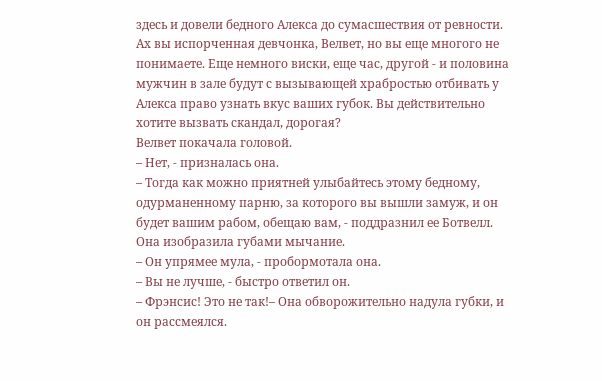здесь и довели бедного Алекса до сумасшествия от ревности. Ах вы испорченная девчонка, Велвет, но вы еще многого не понимаете. Еще немного виски, еще час, другой - и половина мужчин в зале будут с вызывающей храбростью отбивать у Алекса право узнать вкус ваших губок. Вы действительно хотите вызвать скандал, дорогая?
Велвет покачала головой.
– Нет, - призналась она.
– Тогда как можно приятней улыбайтесь этому бедному, одурманенному парню, за которого вы вышли замуж, и он будет вашим рабом, обещаю вам, - поддразнил ее Ботвелл.
Она изобразила губами мычание.
– Он упрямее мула, - пробормотала она.
– Вы не лучше, - быстро ответил он.
– Фрэнсис! Это не так!– Она обворожительно надула губки, и он рассмеялся.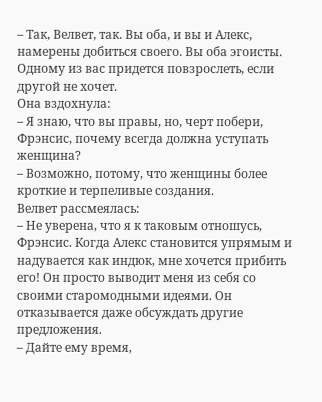– Так, Велвет, так. Вы оба, и вы и Алекс, намерены добиться своего. Вы оба эгоисты. Одному из вас придется повзрослеть, если другой не хочет.
Она вздохнула:
– Я знаю, что вы правы, но, черт побери, Фрэнсис, почему всегда должна уступать женщина?
– Возможно, потому, что женщины более кроткие и терпеливые создания.
Велвет рассмеялась:
– Не уверена, что я к таковым отношусь, Фрэнсис. Когда Алекс становится упрямым и надувается как индюк, мне хочется прибить его! Он просто выводит меня из себя со своими старомодными идеями. Он отказывается даже обсуждать другие предложения.
– Дайте ему время,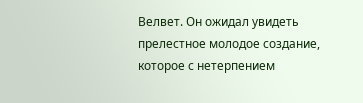Велвет. Он ожидал увидеть прелестное молодое создание, которое с нетерпением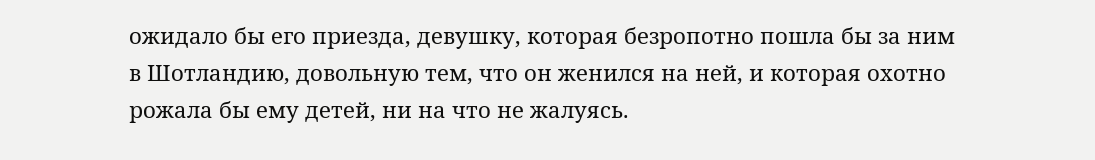ожидало бы его приезда, девушку, которая безропотно пошла бы за ним в Шотландию, довольную тем, что он женился на ней, и которая охотно рожала бы ему детей, ни на что не жалуясь.